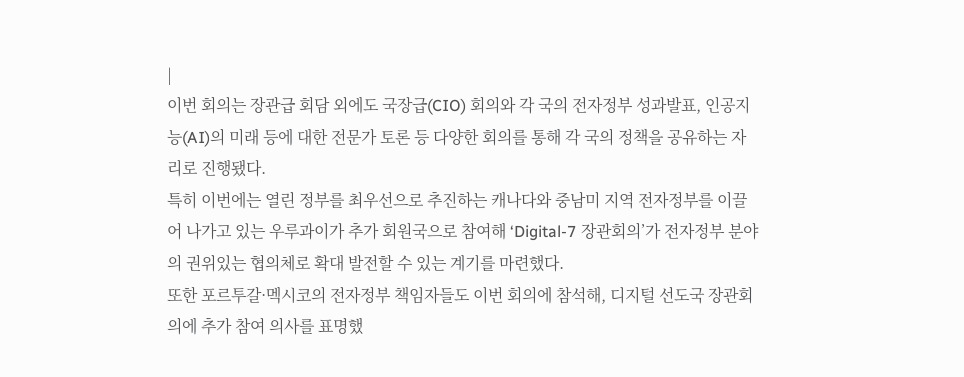|
이번 회의는 장관급 회담 외에도 국장급(CIO) 회의와 각 국의 전자정부 성과발표, 인공지능(AI)의 미래 등에 대한 전문가 토론 등 다양한 회의를 통해 각 국의 정책을 공유하는 자리로 진행됐다.
특히 이번에는 열린 정부를 최우선으로 추진하는 캐나다와 중남미 지역 전자정부를 이끌어 나가고 있는 우루과이가 추가 회원국으로 참여해 ‘Digital-7 장관회의’가 전자정부 분야의 권위있는 협의체로 확대 발전할 수 있는 계기를 마련했다.
또한 포르투갈·멕시코의 전자정부 책임자들도 이번 회의에 참석해, 디지털 선도국 장관회의에 추가 참여 의사를 표명했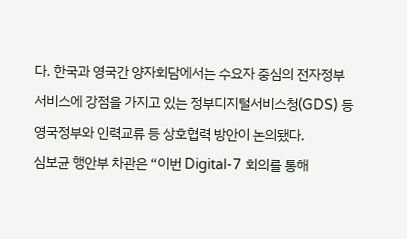다. 한국과 영국간 양자회담에서는 수요자 중심의 전자정부 서비스에 강점을 가지고 있는 정부디지털서비스청(GDS) 등 영국정부와 인력교류 등 상호협력 방안이 논의됐다.
심보균 행안부 차관은 “이번 Digital-7 회의를 통해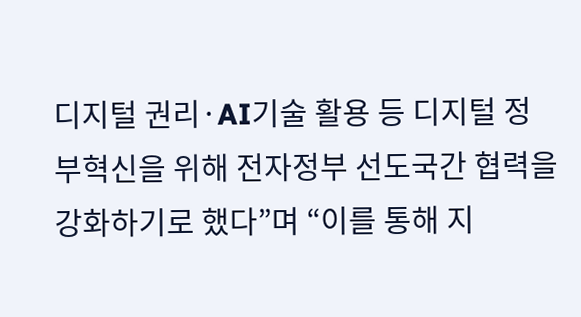디지털 권리·AI기술 활용 등 디지털 정부혁신을 위해 전자정부 선도국간 협력을 강화하기로 했다”며 “이를 통해 지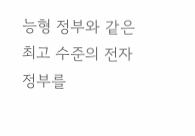능형 정부와 같은 최고 수준의 전자정부를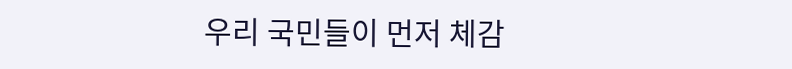우리 국민들이 먼저 체감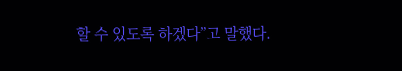할 수 있도록 하겠다”고 말했다.